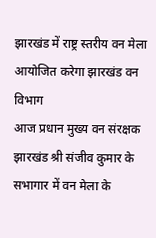झारखंड में राष्ट्र स्तरीय वन मेला आयोजित करेगा झारखंड वन विभाग
आज प्रधान मुख्य वन संरक्षक झारखंड श्री संजीव कुमार के सभागार में वन मेला के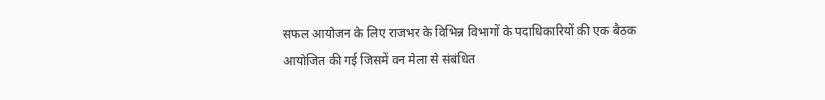सफल आयोजन के लिए राजभर के विभिन्न विभागों के पदाधिकारियों की एक बैठक आयोजित की गई जिसमें वन मेला से संबंधित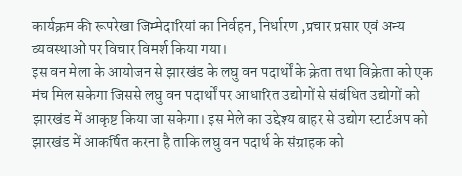कार्यक्रम की रूपरेखा जिम्मेदारियां का निर्वहन, निर्धारण ,प्रचार प्रसार एवं अन्य व्यवस्थाओं पर विचार विमर्श किया गया।
इस वन मेला के आयोजन से झारखंड के लघु वन पदार्थों के क्रेता तथा विक्रेता को एक मंच मिल सकेगा जिससे लघु वन पदार्थों पर आधारित उद्योगों से संबंधित उद्योगों को झारखंड में आकृष्ट किया जा सकेगा। इस मेले का उद्देश्य बाहर से उद्योग स्टार्टअप को झारखंड में आकर्षित करना है ताकि लघु वन पदार्थ के संग्राहक को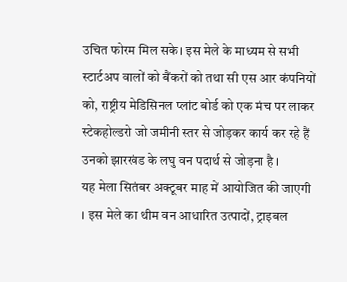उचित फोरम मिल सके। इस मेले के माध्यम से सभी स्टार्टअप वालों को बैंकरों को तथा सी एस आर कंपनियों को, राष्ट्रीय मेडिसिनल प्लांट बोर्ड को एक मंच पर लाकर स्टेकहोल्डरो जो जमीनी स्तर से जोड़कर कार्य कर रहे हैं उनको झारखंड के लघु वन पदार्थ से जोड़ना है ।
यह मेला सितंबर अक्टूबर माह में आयोजित की जाएगी । इस मेले का थीम वन आधारित उत्पादों, ट्राइबल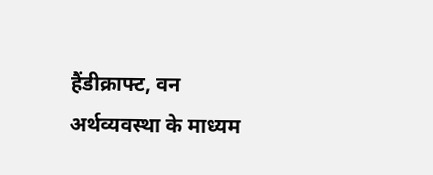हैंडीक्राफ्ट, वन अर्थव्यवस्था के माध्यम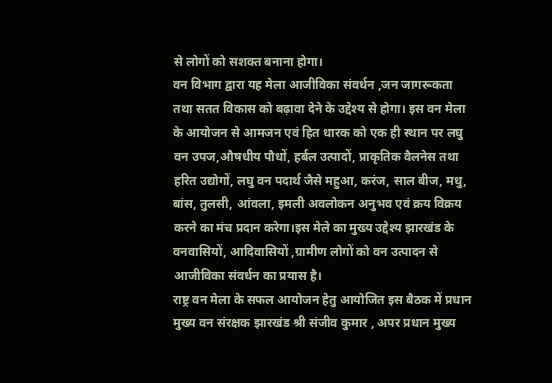से लोगों को सशक्त बनाना होगा।
वन विभाग द्वारा यह मेला आजीविका संवर्धन ,जन जागरूकता तथा सतत विकास को बढ़ावा देने के उद्देश्य से होगा। इस वन मेला के आयोजन से आमजन एवं हित धारक को एक ही स्थान पर लघु वन उपज,औषधीय पौधों, हर्बल उत्पादों, प्राकृतिक वैलनेस तथा हरित उद्योगों, लघु वन पदार्थ जैसे महुआ, करंज, साल बीज, मधु, बांस, तुलसी, आंवला, इमली अवलोकन अनुभव एवं क्रय विक्रय करने का मंच प्रदान करेगा।इस मेले का मुख्य उद्देश्य झारखंड के वनवासियों, आदिवासियों ,ग्रामीण लोगों को वन उत्पादन से आजीविका संवर्धन का प्रयास है।
राष्ट्र वन मेला के सफल आयोजन हेतु आयोजित इस बैठक में प्रधान मुख्य वन संरक्षक झारखंड श्री संजीव कुमार , अपर प्रधान मुख्य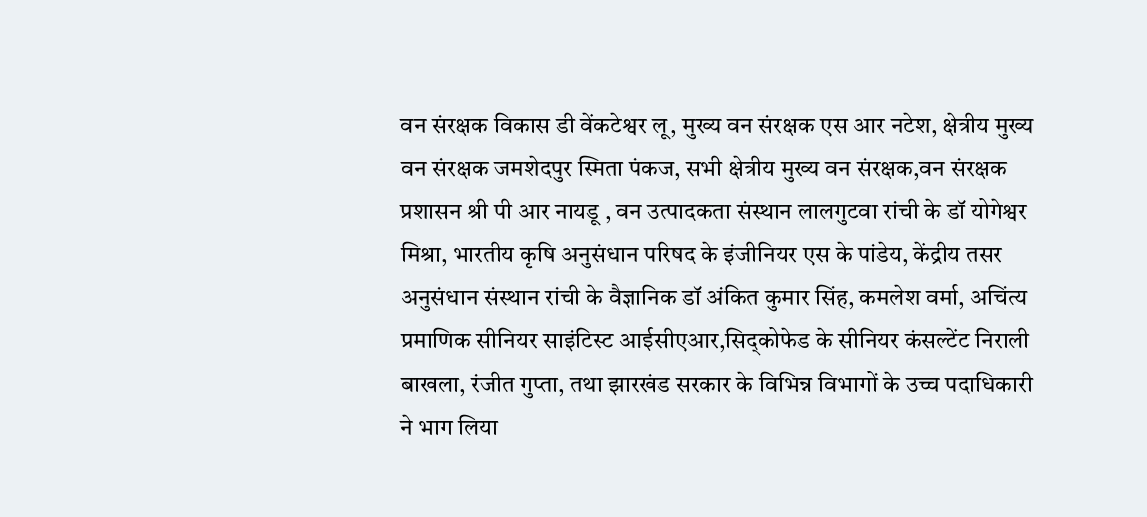वन संरक्षक विकास डी वेंकटेश्वर लू, मुख्य वन संरक्षक एस आर नटेश, क्षेत्रीय मुख्य वन संरक्षक जमशेदपुर स्मिता पंकज, सभी क्षेत्रीय मुख्य वन संरक्षक,वन संरक्षक प्रशासन श्री पी आर नायडू , वन उत्पादकता संस्थान लालगुटवा रांची के डॉ योगेश्वर मिश्रा, भारतीय कृषि अनुसंधान परिषद के इंजीनियर एस के पांडेय, केंद्रीय तसर अनुसंधान संस्थान रांची के वैज्ञानिक डॉ अंकित कुमार सिंह, कमलेश वर्मा, अचिंत्य प्रमाणिक सीनियर साइंटिस्ट आईसीएआर,सिद्कोफेड के सीनियर कंसल्टेंट निराली बाखला, रंजीत गुप्ता, तथा झारखंड सरकार के विभिन्न विभागों के उच्च पदाधिकारी ने भाग लिया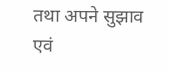तथा अपने सुझाव एवं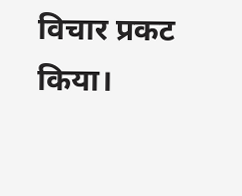विचार प्रकट किया।